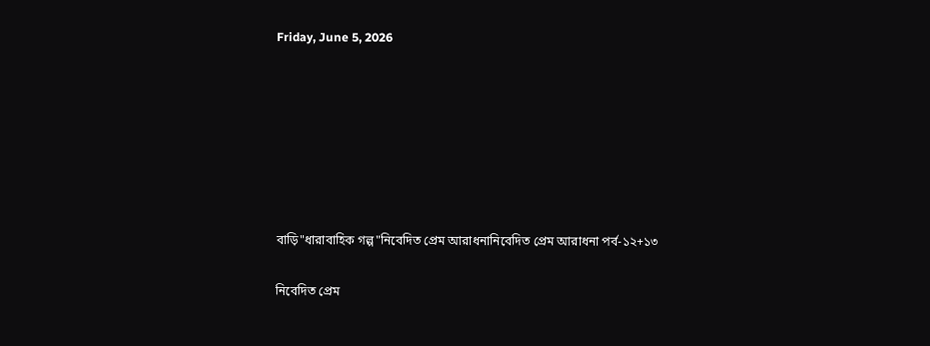Friday, June 5, 2026







বাড়ি"ধারাবাহিক গল্প"নিবেদিত প্রেম আরাধনানিবেদিত প্রেম আরাধনা পর্ব-১২+১৩

নিবেদিত প্রেম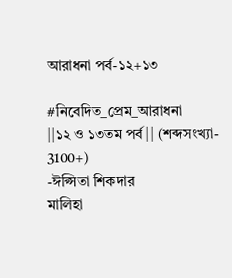আরাধনা পর্ব-১২+১৩

#নিবেদিত_প্রেম_আরাধনা
||১২ ও ১৩তম পর্ব|| (শব্দসংখ্যা- 3100+)
-ঈপ্সিতা শিকদার
মালিহা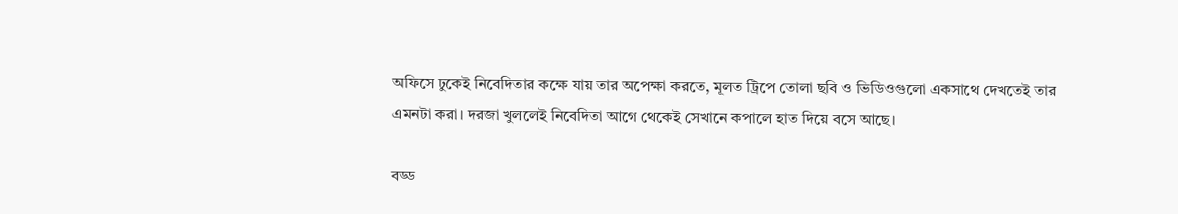অফিসে ঢুকেই নিবেদিতার কক্ষে যায় তার অপেক্ষা করতে, মূলত ট্রিপে তোলা ছবি ও ভিডিওগুলো একসাথে দেখতেই তার এমনটা করা। দরজা খুললেই নিবেদিতা আগে থেকেই সেখানে কপালে হাত দিয়ে বসে আছে।

বড্ড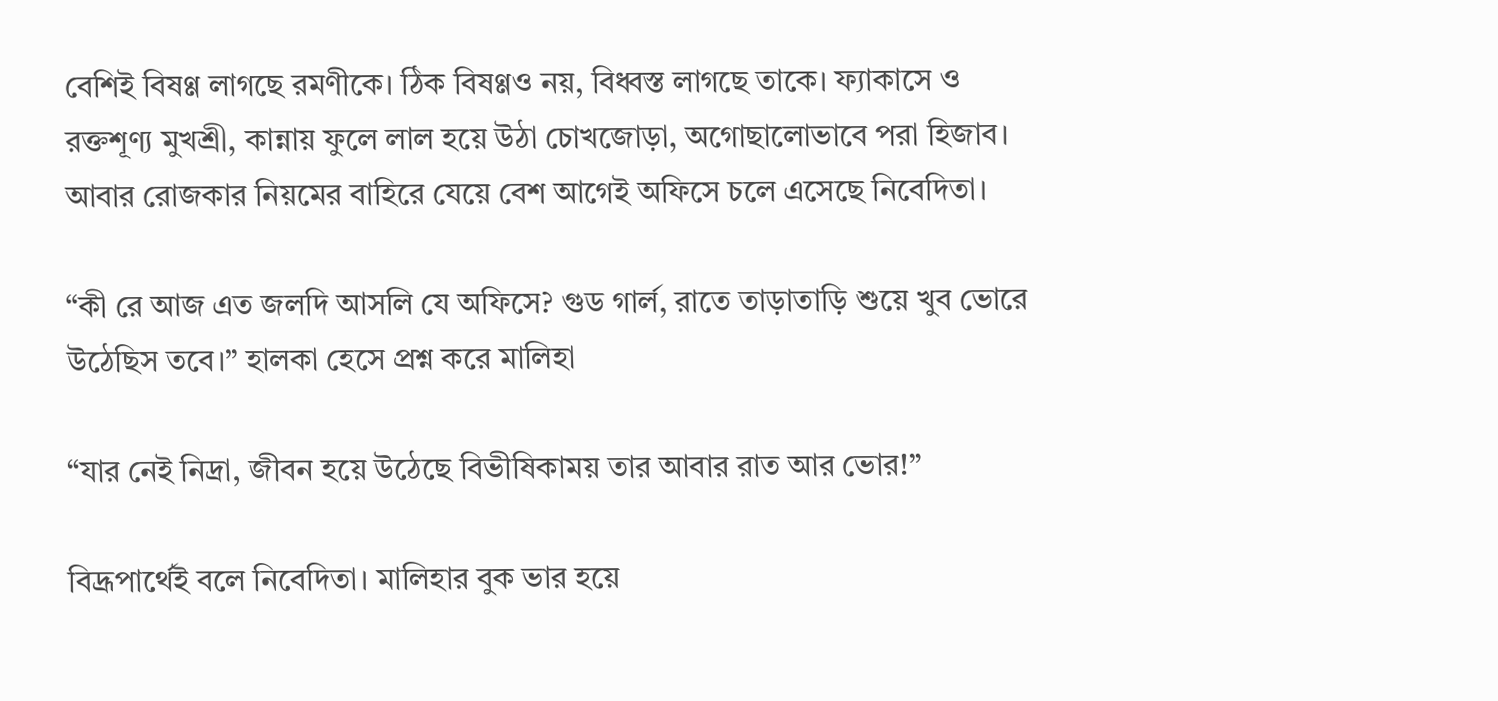বেশিই বিষণ্ণ লাগছে রমণীকে। ঠিক বিষণ্ণও নয়, বিধ্বস্ত লাগছে তাকে। ফ্যাকাসে ও রক্তশূণ্য মুখশ্রী, কান্নায় ফুলে লাল হয়ে উঠা চোখজোড়া, অগোছালোভাবে পরা হিজাব। আবার রোজকার নিয়মের বাহিরে যেয়ে বেশ আগেই অফিসে চলে এসেছে নিবেদিতা।

“কী রে আজ এত জলদি আসলি যে অফিসে? গুড গার্ল, রাতে তাড়াতাড়ি শুয়ে খুব ভোরে উঠেছিস তবে।” হালকা হেসে প্রশ্ন করে মালিহা

“যার নেই নিদ্রা, জীবন হয়ে উঠেছে বিভীষিকাময় তার আবার রাত আর ভোর!”

বিদ্রূপার্থেই বলে নিবেদিতা। মালিহার বুক ভার হয়ে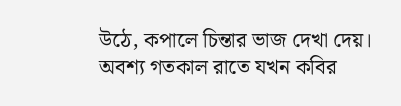উঠে, কপালে চিন্তার ভাজ দেখা দেয়। অবশ্য গতকাল রাতে যখন কবির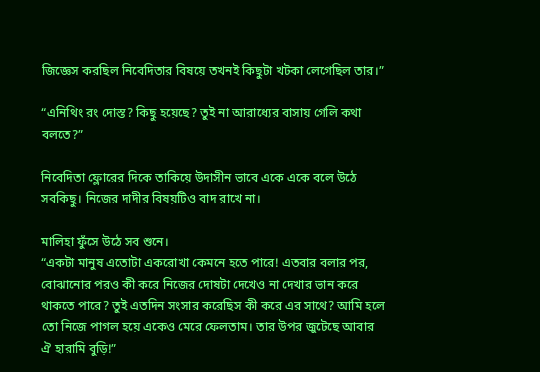জিজ্ঞেস করছিল নিবেদিতার বিষয়ে তখনই কিছুটা খটকা লেগেছিল তার।”

“এনিথিং রং দোস্ত? কিছু হয়েছে? তুই না আরাধ্যের বাসায় গেলি কথা বলতে?”

নিবেদিতা ফ্লোরের দিকে তাকিয়ে উদাসীন ভাবে একে একে বলে উঠে সবকিছু। নিজের দাদীর বিষয়টিও বাদ রাখে না।

মালিহা ফুঁসে উঠে সব শুনে।
“একটা মানুষ এতোটা একরোখা কেমনে হতে পারে! এতবার বলার পর, বোঝানোর পরও কী করে নিজের দোষটা দেখেও না দেখার ভান করে থাকতে পারে? তুই এতদিন সংসার করেছিস কী করে এর সাথে? আমি হলে তো নিজে পাগল হয়ে একেও মেরে ফেলতাম। তার উপর জুটেছে আবার ঐ হারামি বুড়ি!”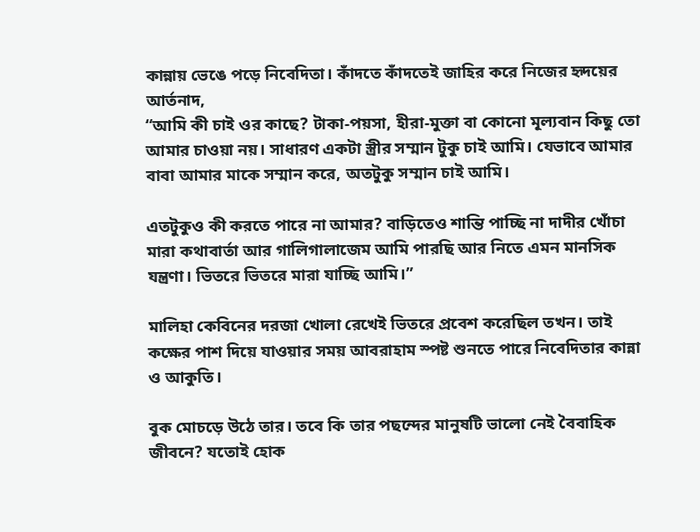কান্নায় ভেঙে পড়ে নিবেদিতা। কাঁদতে কাঁদতেই জাহির করে নিজের হৃদয়ের আর্তনাদ,
“আমি কী চাই ওর কাছে? টাকা-পয়সা, হীরা-মুক্তা বা কোনো মূল্যবান কিছু তো আমার চাওয়া নয়। সাধারণ একটা স্ত্রীর সম্মান টুকু চাই আমি। যেভাবে আমার বাবা আমার মাকে সম্মান করে, অতটুকু সম্মান চাই আমি।

এতটুকুও কী করতে পারে না আমার? বাড়িতেও শান্তি পাচ্ছি না দাদীর খোঁচা মারা কথাবার্তা আর গালিগালাজেম আমি পারছি আর নিতে এমন মানসিক যন্ত্রণা। ভিতরে ভিতরে মারা যাচ্ছি আমি।”

মালিহা কেবিনের দরজা খোলা রেখেই ভিতরে প্রবেশ করেছিল তখন। তাই কক্ষের পাশ দিয়ে যাওয়ার সময় আবরাহাম স্পষ্ট শুনতে পারে নিবেদিতার কান্না ও আকুতি।

বুক মোচড়ে উঠে তার। তবে কি তার পছন্দের মানুষটি ভালো নেই বৈবাহিক জীবনে? যতোই হোক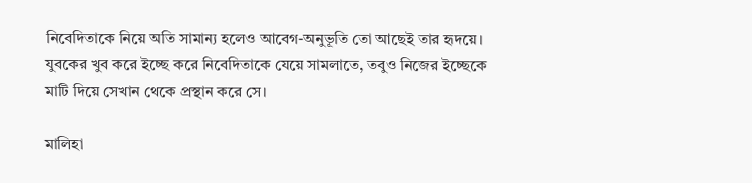নিবেদিতাকে নিয়ে অতি সামান্য হলেও আবেগ-অনুভূতি তো আছেই তার হৃদয়ে। যুবকের খুব করে ইচ্ছে করে নিবেদিতাকে যেয়ে সামলাতে, তবুও নিজের ইচ্ছেকে মাটি দিয়ে সেখান থেকে প্রস্থান করে সে।

মালিহা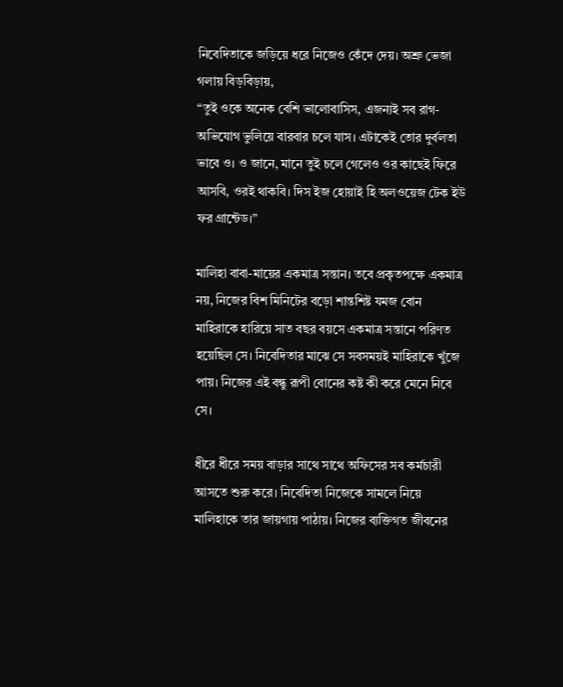নিবেদিতাকে জড়িয়ে ধরে নিজেও কেঁদে দেয়। অশ্রু ভেজা গলায় বিড়বিড়ায়,
“তুই ওকে অনেক বেশি ভালোবাসিস, এজন্যই সব রাগ-অভিযোগ ভুলিয়ে বারবার চলে যাস। এটাকেই তোর দুর্বলতা ভাবে ও। ও জানে, মানে তুই চলে গেলেও ওর কাছেই ফিরে আসবি, ওরই থাকবি। দিস ইজ হোয়াই হি অলওয়েজ টেক ইউ ফর গ্রান্টেড।”

মালিহা বাবা-মায়ের একমাত্র সন্তান। তবে প্রকৃতপক্ষে একমাত্র নয়, নিজের বিশ মিনিটের বড়ো শান্তশিষ্ট যমজ বোন মাহিরাকে হারিয়ে সাত বছর বয়সে একমাত্র সন্তানে পরিণত হয়েছিল সে। নিবেদিতার মাঝে সে সবসময়ই মাহিরাকে খুঁজে পায়। নিজের এই বন্ধু রূপী বোনের কষ্ট কী করে মেনে নিবে সে।

ধীরে ধীরে সময় বাড়ার সাথে সাথে অফিসের সব কর্মচারী আসতে শুরু করে। নিবেদিতা নিজেকে সামলে নিয়ে মালিহাকে তার জায়গায় পাঠায়। নিজের ব্যক্তিগত জীবনের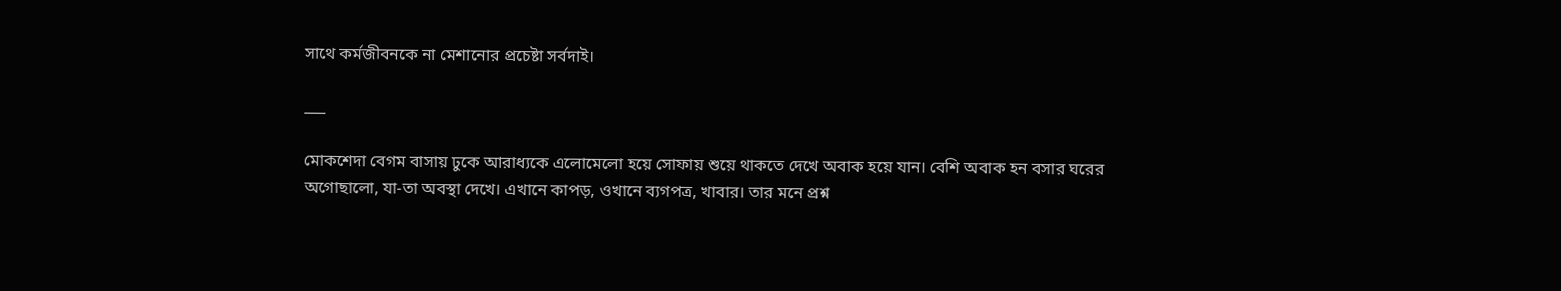সাথে কর্মজীবনকে না মেশানোর প্রচেষ্টা সর্বদাই।

___

মোকশেদা বেগম বাসায় ঢুকে আরাধ্যকে এলোমেলো হয়ে সোফায় শুয়ে থাকতে দেখে অবাক হয়ে যান। বেশি অবাক হন বসার ঘরের অগোছালো, যা-তা অবস্থা দেখে। এখানে কাপড়, ওখানে ব্যগপত্র, খাবার। তার মনে প্রশ্ন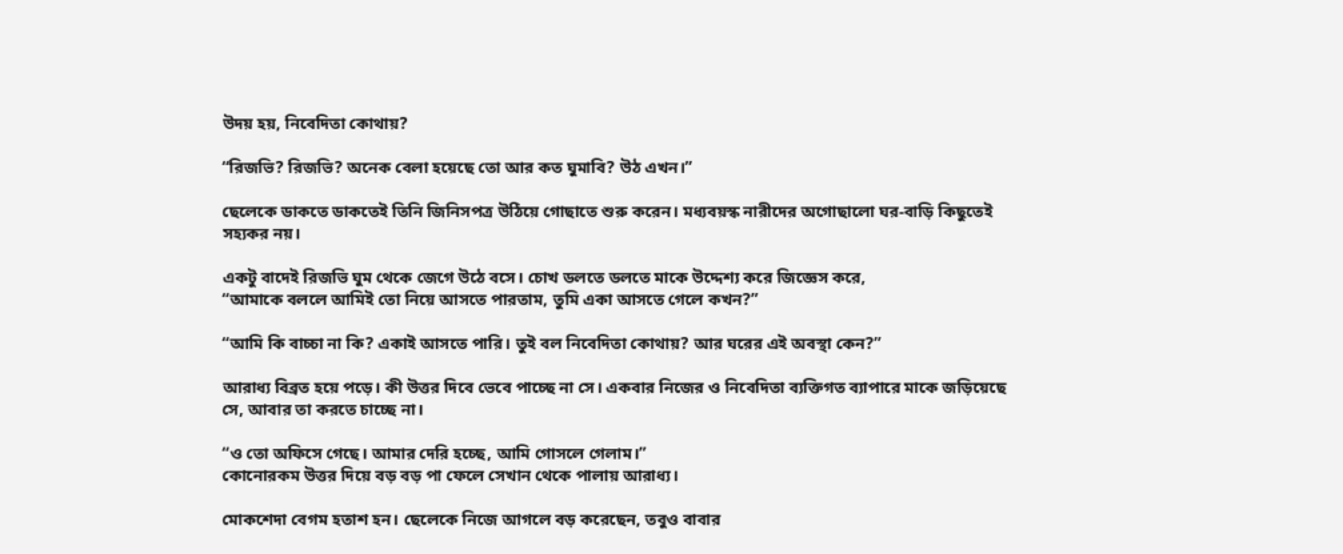উদয় হয়, নিবেদিতা কোথায়?

“রিজভি? রিজভি? অনেক বেলা হয়েছে তো আর কত ঘুমাবি? উঠ এখন।”

ছেলেকে ডাকতে ডাকতেই তিনি জিনিসপত্র উঠিয়ে গোছাতে শুরু করেন। মধ্যবয়স্ক নারীদের অগোছালো ঘর-বাড়ি কিছুতেই সহ্যকর নয়।

একটু বাদেই রিজভি ঘুম থেকে জেগে উঠে বসে। চোখ ডলতে ডলতে মাকে উদ্দেশ্য করে জিজ্ঞেস করে,
“আমাকে বললে আমিই তো নিয়ে আসতে পারতাম, তুমি একা আসতে গেলে কখন?”

“আমি কি বাচ্চা না কি? একাই আসতে পারি। তুই বল নিবেদিতা কোথায়? আর ঘরের এই অবস্থা কেন?”

আরাধ্য বিব্রত হয়ে পড়ে। কী উত্তর দিবে ভেবে পাচ্ছে না সে। একবার নিজের ও নিবেদিতা ব্যক্তিগত ব্যাপারে মাকে জড়িয়েছে সে, আবার তা করতে চাচ্ছে না।

“ও তো অফিসে গেছে। আমার দেরি হচ্ছে, আমি গোসলে গেলাম।”
কোনোরকম উত্তর দিয়ে বড় বড় পা ফেলে সেখান থেকে পালায় আরাধ্য।

মোকশেদা বেগম হতাশ হন। ছেলেকে নিজে আগলে বড় করেছেন, তবুও বাবার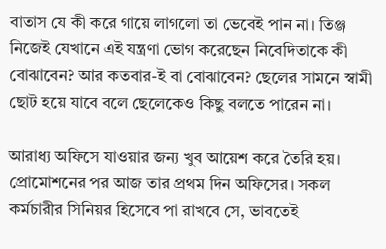বাতাস যে কী করে গায়ে লাগলো তা ভেবেই পান না। তিঞ্জ নিজেই যেখানে এই যন্ত্রণা ভোগ করেছেন নিবেদিতাকে কী বোঝাবেন? আর কতবার-ই বা বোঝাবেন? ছেলের সামনে স্বামী ছোট হয়ে যাবে বলে ছেলেকেও কিছু বলতে পারেন না।

আরাধ্য অফিসে যাওয়ার জন্য খুব আয়েশ করে তৈরি হয়। প্রোমোশনের পর আজ তার প্রথম দিন অফিসের। সকল কর্মচারীর সিনিয়র হিসেবে পা রাখবে সে, ভাবতেই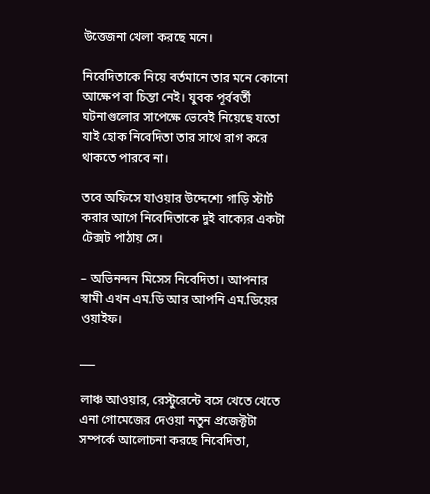উত্তেজনা খেলা করছে মনে।

নিবেদিতাকে নিয়ে বর্তমানে তার মনে কোনো আক্ষেপ বা চিন্তা নেই। যুবক পূর্ববর্তী ঘটনাগুলোর সাপেক্ষে ভেবেই নিয়েছে যতো যাই হোক নিবেদিতা তার সাথে রাগ করে থাকতে পারবে না।

তবে অফিসে যাওয়ার উদ্দেশ্যে গাড়ি স্টার্ট করার আগে নিবেদিতাকে দুই বাক্যের একটা টেক্সট পাঠায় সে।

– অভিনন্দন মিসেস নিবেদিতা। আপনার স্বামী এখন এম.ডি আর আপনি এম.ডিয়ের ওয়াইফ।

___

লাঞ্চ আওয়ার, রেস্টুরেন্টে বসে খেতে খেতে এনা গোমেজের দেওয়া নতুন প্রজেক্টটা সম্পর্কে আলোচনা করছে নিবেদিতা,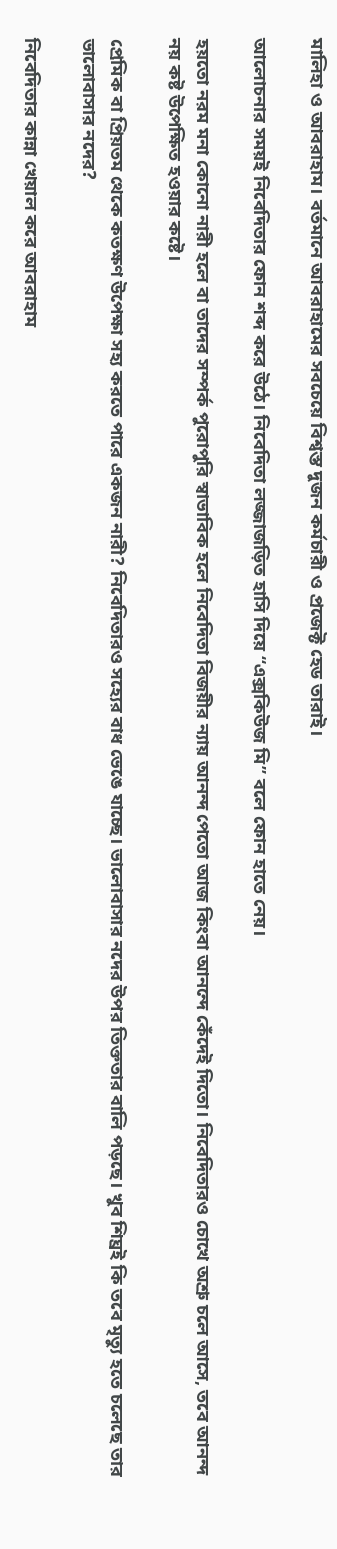মালিহা ও আবরাহাম। বর্তমানে আবরাহামের সবচেয়ে বিশ্বস্ত দুজন কর্মচারী ও প্রজেক্ট হেড তারাই।

আলোচনার সময়ই নিবেদিতার ফোন শব্দ করে উঠে। নিবেদিতা লজ্জাজড়িত হাসি দিয়ে “এক্সকিউজ মি” বলে ফোন হাতে নেয়।

হয়তো নরম মনা কোনো নারী হলে বা তাদের সম্পর্ক পুরোপুরি স্বাভাবিক হলে নিবেদিতা বিজয়ীর ন্যায় আনন্দ পেতো আজ কিংবা আনন্দে কেঁদেই দিতো। নিবেদিতারও চোখে অশ্রু চলে আসে, তবে আনন্দ নয় কষ্ট উপেক্ষিত হওয়ার কষ্টে।

প্রেমিক বা প্রিয়তম থেকে কতক্ষণ উপেক্ষা সহ্য করতে পারে একজন নারী? নিবেদিতারও সহ্যের বাধ ভেঙে যাচ্ছে। ভালোবাসার নদের উপর তিক্ততার বালি পড়ছে। খুব শিঘ্রই কি তবে মৃত্যু হতে চলেছে তার ভালোবাসার নদের?

নিবেদিতার কান্না খেয়াল করে আবরাহাম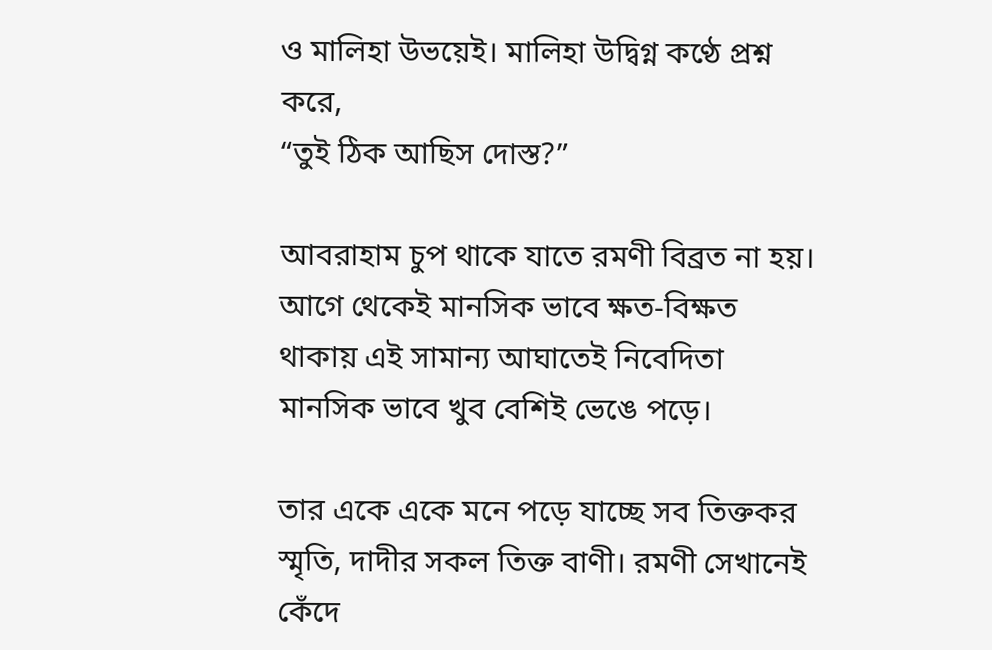ও মালিহা উভয়েই। মালিহা উদ্বিগ্ন কণ্ঠে প্রশ্ন করে,
“তুই ঠিক আছিস দোস্ত?”

আবরাহাম চুপ থাকে যাতে রমণী বিব্রত না হয়। আগে থেকেই মানসিক ভাবে ক্ষত-বিক্ষত থাকায় এই সামান্য আঘাতেই নিবেদিতা মানসিক ভাবে খুব বেশিই ভেঙে পড়ে।

তার একে একে মনে পড়ে যাচ্ছে সব তিক্তকর স্মৃতি, দাদীর সকল তিক্ত বাণী। রমণী সেখানেই কেঁদে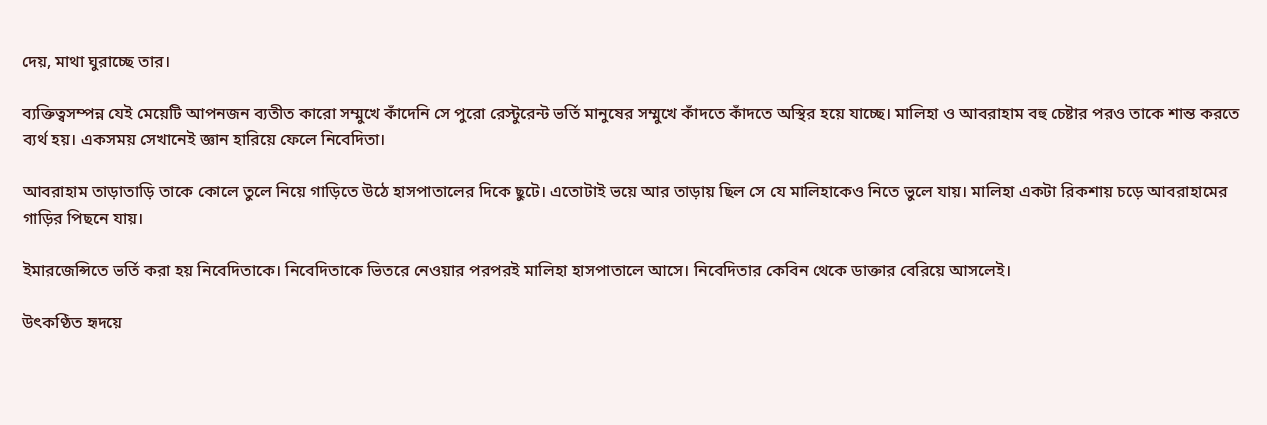দেয়, মাথা ঘুরাচ্ছে তার।

ব্যক্তিত্বসম্পন্ন যেই মেয়েটি আপনজন ব্যতীত কারো সম্মুখে কাঁদেনি সে পুরো রেস্টুরেন্ট ভর্তি মানুষের সম্মুখে কাঁদতে কাঁদতে অস্থির হয়ে যাচ্ছে। মালিহা ও আবরাহাম বহু চেষ্টার পরও তাকে শান্ত করতে ব্যর্থ হয়। একসময় সেখানেই জ্ঞান হারিয়ে ফেলে নিবেদিতা।

আবরাহাম তাড়াতাড়ি তাকে কোলে তুলে নিয়ে গাড়িতে উঠে হাসপাতালের দিকে ছুটে। এতোটাই ভয়ে আর তাড়ায় ছিল সে যে মালিহাকেও নিতে ভুলে যায়। মালিহা একটা রিকশায় চড়ে আবরাহামের গাড়ির পিছনে যায়।

ইমারজেন্সিতে ভর্তি করা হয় নিবেদিতাকে। নিবেদিতাকে ভিতরে নেওয়ার পরপরই মালিহা হাসপাতালে আসে। নিবেদিতার কেবিন থেকে ডাক্তার বেরিয়ে আসলেই।

উৎকণ্ঠিত হৃদয়ে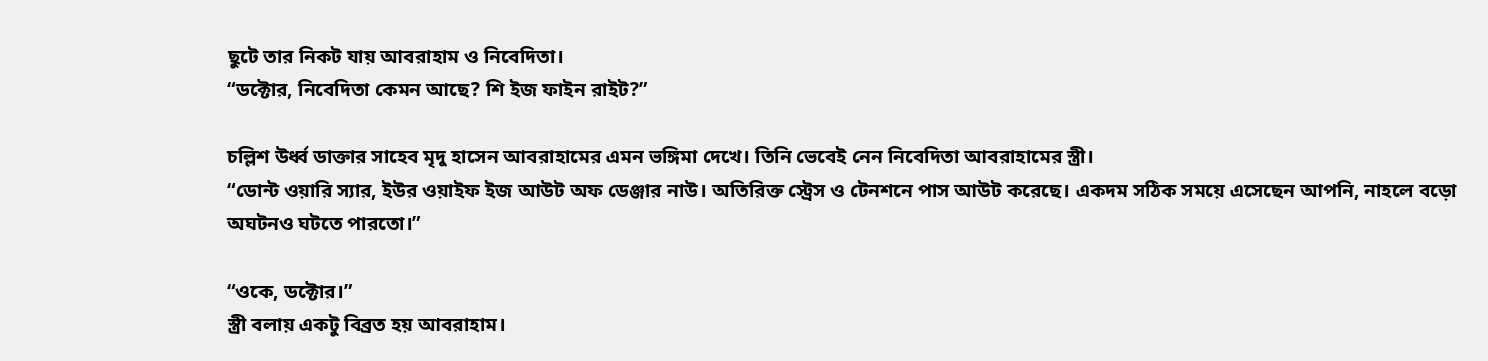ছুটে তার নিকট যায় আবরাহাম ও নিবেদিতা।
“ডক্টোর, নিবেদিতা কেমন আছে? শি ইজ ফাইন রাইট?”

চল্লিশ উর্ধ্ব ডাক্তার সাহেব মৃদু হাসেন আবরাহামের এমন ভঙ্গিমা দেখে। তিনি ভেবেই নেন নিবেদিতা আবরাহামের স্ত্রী।
“ডোন্ট ওয়ারি স্যার, ইউর ওয়াইফ ইজ আউট অফ ডেঞ্জার নাউ। অতিরিক্ত স্ট্রেস ও টেনশনে পাস আউট করেছে। একদম সঠিক সময়ে এসেছেন আপনি, নাহলে বড়ো অঘটনও ঘটতে পারতো।”

“ওকে, ডক্টোর।”
স্ত্রী বলায় একটু বিব্রত হয় আবরাহাম।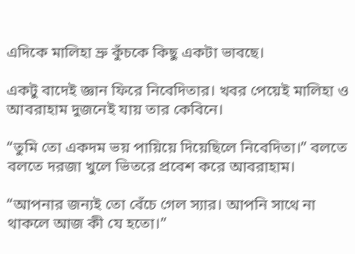এদিকে মালিহা ভ্রু কুঁচকে কিছু একটা ভাবছে।

একটু বাদেই জ্ঞান ফিরে নিবেদিতার। খবর পেয়েই মালিহা ও আবরাহাম দুজনেই যায় তার কেবিনে।

“তুমি তো একদম ভয় পায়িয়ে দিয়েছিলে নিবেদিতা।” বলতে বলতে দরজা খুলে ভিতরে প্রবেশ করে আবরাহাম।

“আপনার জন্যই তো বেঁচে গেল স্যার। আপনি সাথে না থাকলে আজ কী যে হতো।”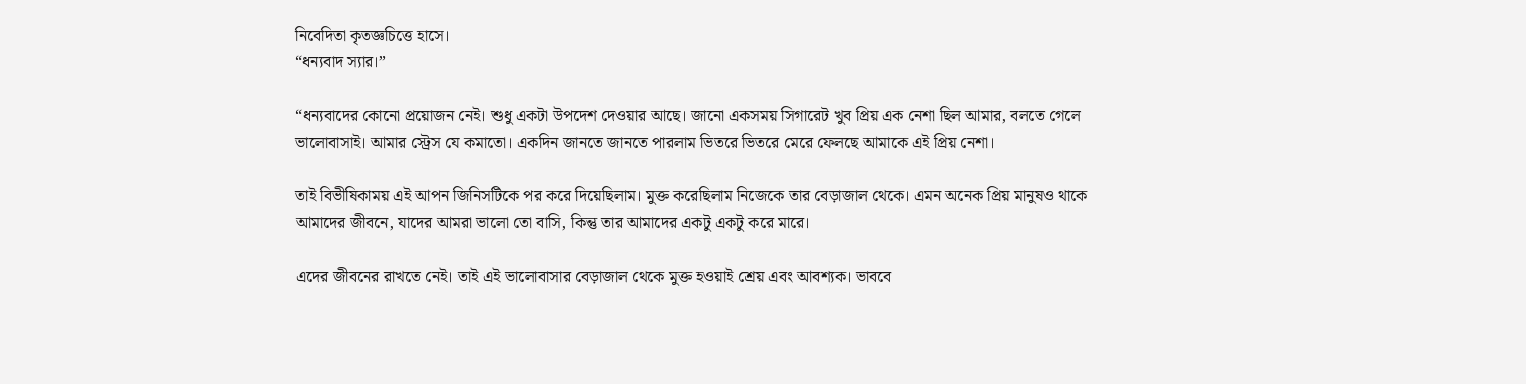নিবেদিতা কৃতজ্ঞচিত্তে হাসে।
“ধন্যবাদ স্যার।”

“ধন্যবাদের কোনো প্রয়োজন নেই। শুধু একটা উপদেশ দেওয়ার আছে। জানো একসময় সিগারেট খুব প্রিয় এক নেশা ছিল আমার, বলতে গেলে ভালোবাসাই। আমার স্ট্রেস যে কমাতো। একদিন জানতে জানতে পারলাম ভিতরে ভিতরে মেরে ফেলছে আমাকে এই প্রিয় নেশা।

তাই বিভীষিকাময় এই আপন জিনিসটিকে পর করে দিয়েছিলাম। মুক্ত করেছিলাম নিজেকে তার বেড়াজাল থেকে। এমন অনেক প্রিয় মানুষও থাকে আমাদের জীবনে, যাদের আমরা ভালো তো বাসি, কিন্তু তার আমাদের একটু একটু করে মারে।

এদের জীবনের রাখতে নেই। তাই এই ভালোবাসার বেড়াজাল থেকে মুক্ত হওয়াই শ্রেয় এবং আবশ্যক। ভাববে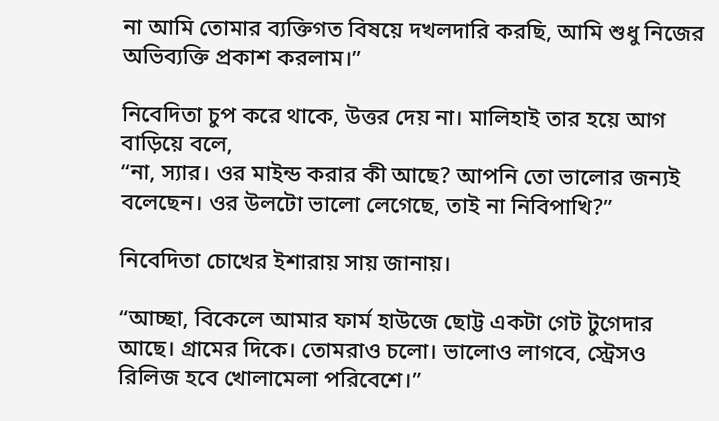না আমি তোমার ব্যক্তিগত বিষয়ে দখলদারি করছি, আমি শুধু নিজের অভিব্যক্তি প্রকাশ করলাম।”

নিবেদিতা চুপ করে থাকে, উত্তর দেয় না। মালিহাই তার হয়ে আগ বাড়িয়ে বলে,
“না, স্যার। ওর মাইন্ড করার কী আছে? আপনি তো ভালোর জন্যই বলেছেন। ওর উলটো ভালো লেগেছে, তাই না নিবিপাখি?”

নিবেদিতা চোখের ইশারায় সায় জানায়।

“আচ্ছা, বিকেলে আমার ফার্ম হাউজে ছোট্ট একটা গেট টুগেদার আছে। গ্রামের দিকে। তোমরাও চলো। ভালোও লাগবে, স্ট্রেসও রিলিজ হবে খোলামেলা পরিবেশে।”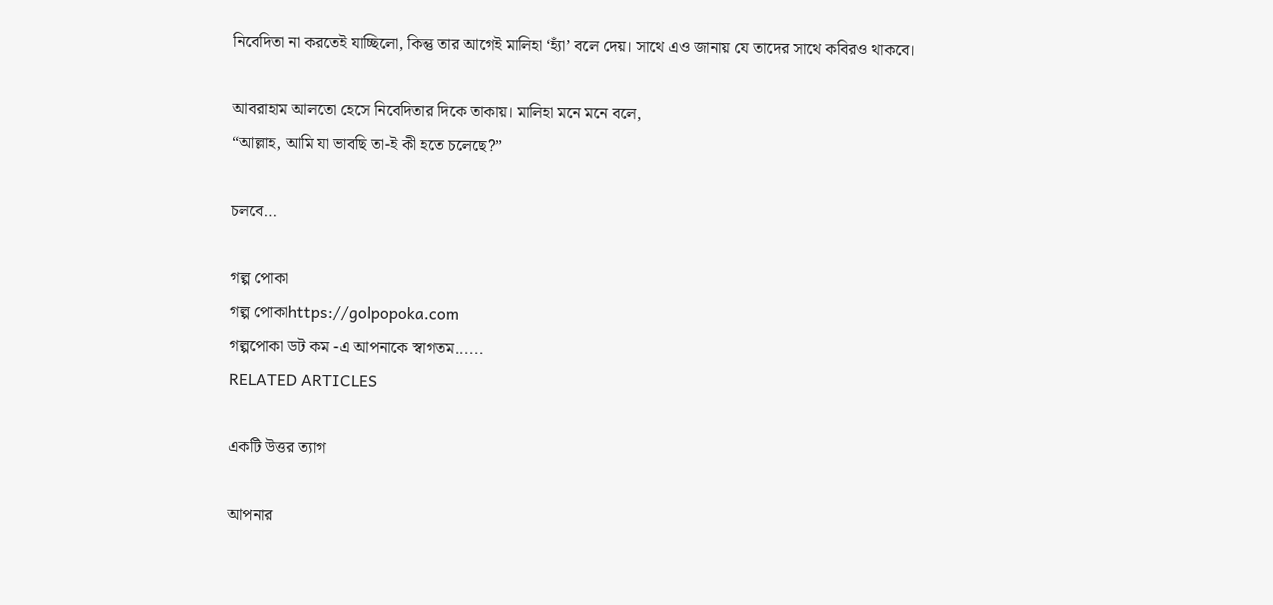নিবেদিতা না করতেই যাচ্ছিলো, কিন্তু তার আগেই মালিহা ‘হ্যাঁ’ বলে দেয়। সাথে এও জানায় যে তাদের সাথে কবিরও থাকবে।

আবরাহাম আলতো হেসে নিবেদিতার দিকে তাকায়। মালিহা মনে মনে বলে,
“আল্লাহ, আমি যা ভাবছি তা-ই কী হতে চলেছে?”

চলবে…

গল্প পোকা
গল্প পোকাhttps://golpopoka.com
গল্পপোকা ডট কম -এ আপনাকে স্বাগতম......
RELATED ARTICLES

একটি উত্তর ত্যাগ

আপনার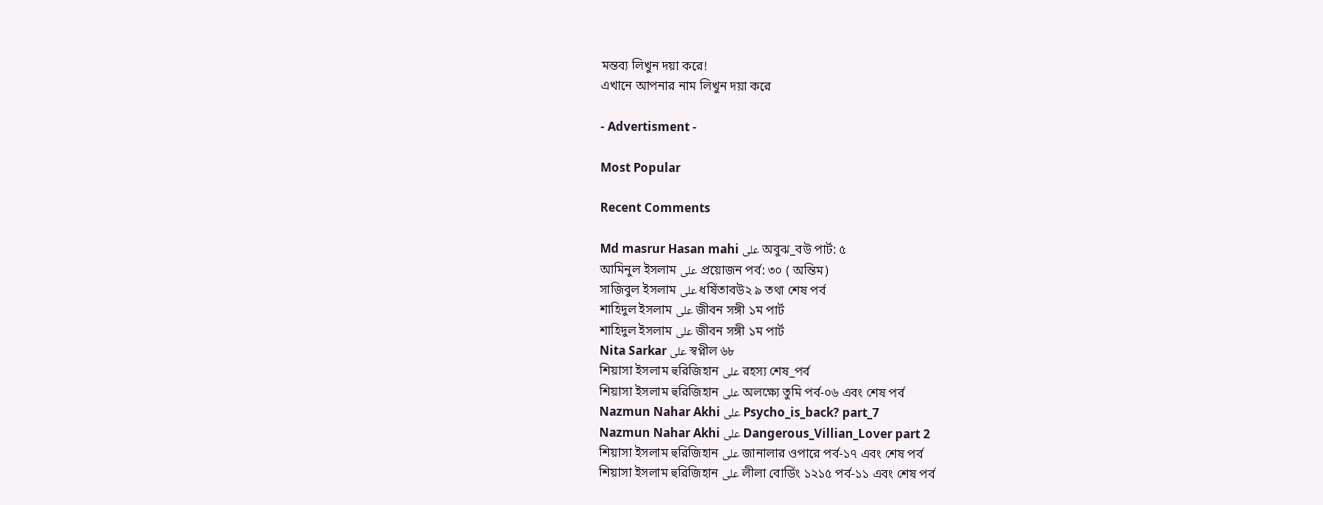মন্তব্য লিখুন দয়া করে!
এখানে আপনার নাম লিখুন দয়া করে

- Advertisment -

Most Popular

Recent Comments

Md masrur Hasan mahi على অবুঝ_বউ পার্ট: ৫
আমিনুল ইসলাম على প্রয়োজন পর্ব: ৩০ ( অন্তিম)
সাজিবুল ইসলাম على ধর্ষিতাবউ২ ৯ তথা শেষ পর্ব
শাহিদুল ইসলাম على জীবন সঙ্গী ১ম পার্ট
শাহিদুল ইসলাম على জীবন সঙ্গী ১ম পার্ট
Nita Sarkar على স্বপ্নীল ৬৮
শিয়াসা ইসলাম হুরিজিহান على রহস্য শেষ_পর্ব
শিয়াসা ইসলাম হুরিজিহান على অলক্ষ্যে তুমি পর্ব-০৬ এবং শেষ পর্ব
Nazmun Nahar Akhi على Psycho_is_back? part_7
Nazmun Nahar Akhi على Dangerous_Villian_Lover part 2
শিয়াসা ইসলাম হুরিজিহান على জানালার ওপারে পর্ব-১৭ এবং শেষ পর্ব
শিয়াসা ইসলাম হুরিজিহান على লীলা বোর্ডিং ১২১৫ পর্ব-১১ এবং শেষ পর্ব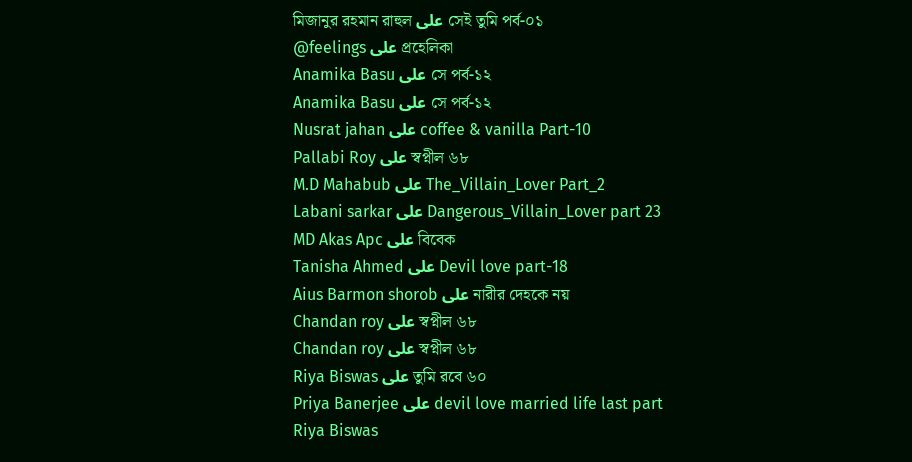মিজানুর রহমান রাহুল على সেই তুমি পর্ব-০১
@feelings على প্রহেলিকা
Anamika Basu على সে পর্ব-১২
Anamika Basu على সে পর্ব-১২
Nusrat jahan على coffee & vanilla Part-10
Pallabi Roy على স্বপ্নীল ৬৮
M.D Mahabub على The_Villain_Lover Part_2
Labani sarkar على Dangerous_Villain_Lover part 23
MD Akas Apc على বিবেক
Tanisha Ahmed على Devil love part-18
Aius Barmon shorob على নারীর দেহকে নয়
Chandan roy على স্বপ্নীল ৬৮
Chandan roy على স্বপ্নীল ৬৮
Riya Biswas على তুমি রবে ৬০
Priya Banerjee على devil love married life last part
Riya Biswas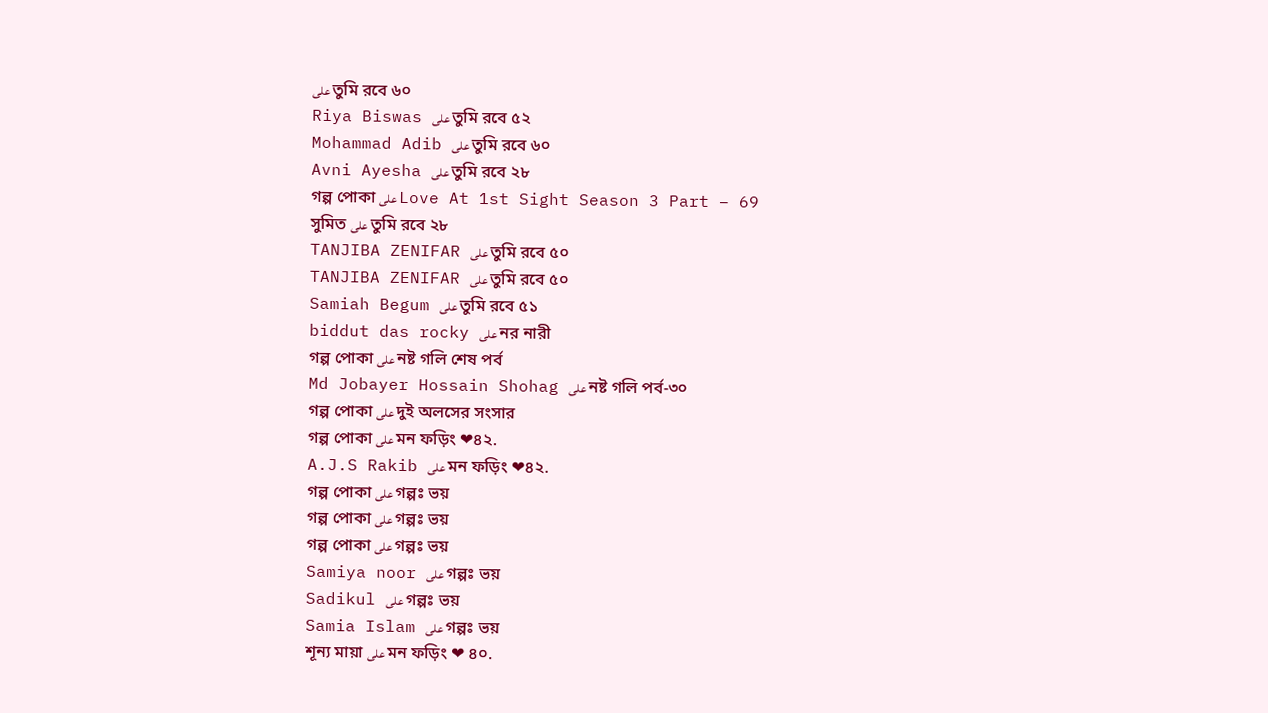على তুমি রবে ৬০
Riya Biswas على তুমি রবে ৫২
Mohammad Adib على তুমি রবে ৬০
Avni Ayesha على তুমি রবে ২৮
গল্প পোকা على Love At 1st Sight Season 3 Part – 69
সুমিত على তুমি রবে ২৮
TANJIBA ZENIFAR على তুমি রবে ৫০
TANJIBA ZENIFAR على তুমি রবে ৫০
Samiah Begum على তুমি রবে ৫১
biddut das rocky على নর নারী
গল্প পোকা على নষ্ট গলি শেষ পর্ব
Md Jobayer Hossain Shohag على নষ্ট গলি পর্ব-৩০
গল্প পোকা على দুই অলসের সংসার
গল্প পোকা على মন ফড়িং ❤৪২.
A.J.S Rakib على মন ফড়িং ❤৪২.
গল্প পোকা على গল্পঃ ভয়
গল্প পোকা على গল্পঃ ভয়
গল্প পোকা على গল্পঃ ভয়
Samiya noor على গল্পঃ ভয়
Sadikul على গল্পঃ ভয়
Samia Islam على গল্পঃ ভয়
শূন্য মায়া على মন ফড়িং ❤ ৪০.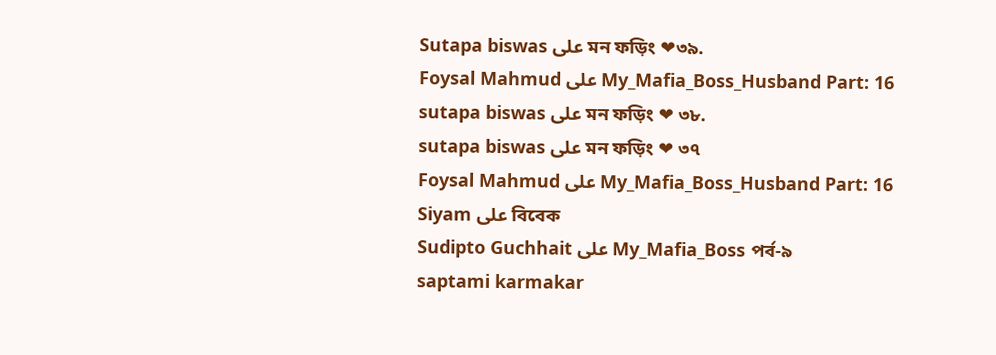Sutapa biswas على মন ফড়িং ❤৩৯.
Foysal Mahmud على My_Mafia_Boss_Husband Part: 16
sutapa biswas على মন ফড়িং ❤ ৩৮.
sutapa biswas على মন ফড়িং ❤ ৩৭
Foysal Mahmud على My_Mafia_Boss_Husband Part: 16
Siyam على বিবেক
Sudipto Guchhait على My_Mafia_Boss পর্ব-৯
saptami karmakar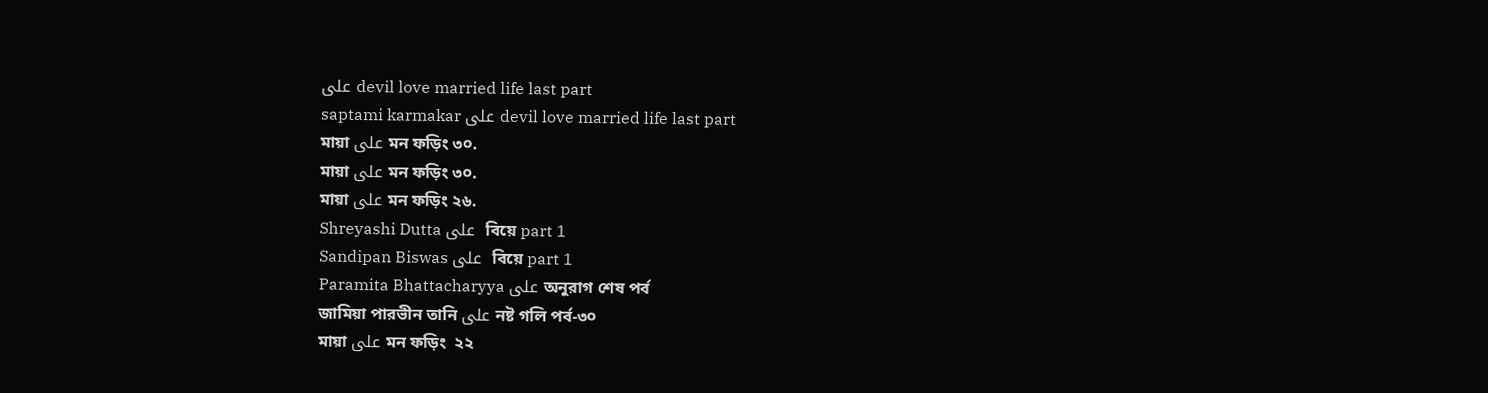على devil love married life last part
saptami karmakar على devil love married life last part
মায়া على মন ফড়িং ৩০.
মায়া على মন ফড়িং ৩০.
মায়া على মন ফড়িং ২৬.
Shreyashi Dutta على  বিয়ে part 1
Sandipan Biswas على  বিয়ে part 1
Paramita Bhattacharyya على অনুরাগ শেষ পর্ব
জামিয়া পারভীন তানি على নষ্ট গলি পর্ব-৩০
মায়া على মন ফড়িং  ২২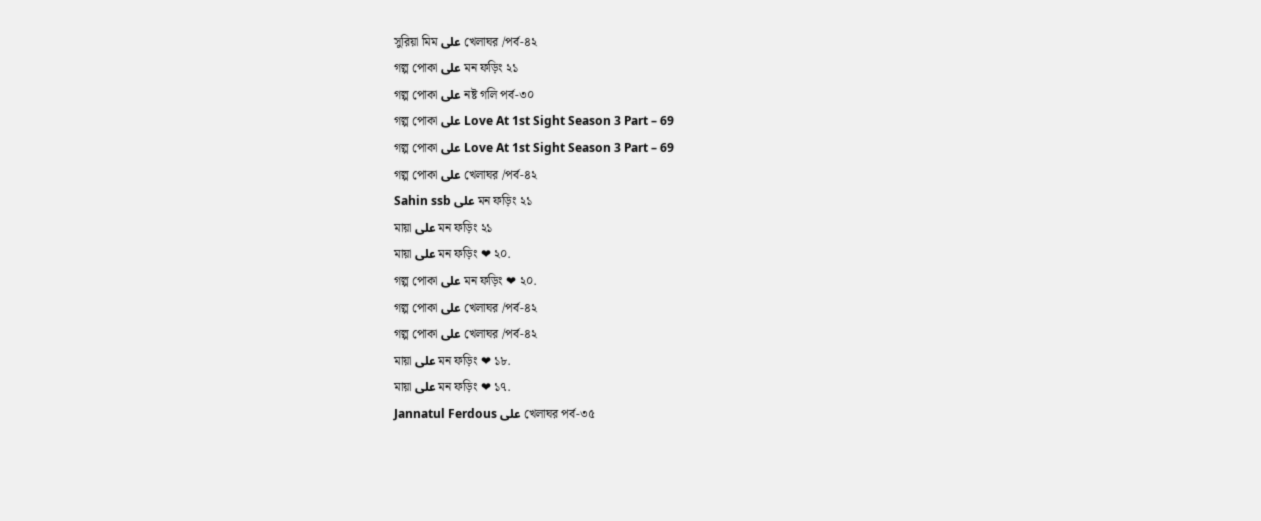সুরিয়া মিম على খেলাঘর /পর্ব-৪২
গল্প পোকা على মন ফড়িং ২১
গল্প পোকা على নষ্ট গলি পর্ব-৩০
গল্প পোকা على Love At 1st Sight Season 3 Part – 69
গল্প পোকা على Love At 1st Sight Season 3 Part – 69
গল্প পোকা على খেলাঘর /পর্ব-৪২
Sahin ssb على মন ফড়িং ২১
মায়া على মন ফড়িং ২১
মায়া على মন ফড়িং ❤ ২০.
গল্প পোকা على মন ফড়িং ❤ ২০.
গল্প পোকা على খেলাঘর /পর্ব-৪২
গল্প পোকা على খেলাঘর /পর্ব-৪২
মায়া على মন ফড়িং ❤ ১৮.
মায়া على মন ফড়িং ❤ ১৭.
Jannatul Ferdous على খেলাঘর পর্ব-৩৫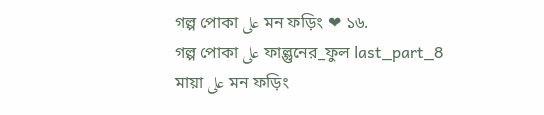গল্প পোকা على মন ফড়িং ❤ ১৬.
গল্প পোকা على ফাল্গুনের_ফুল last_part_8
মায়া على মন ফড়িং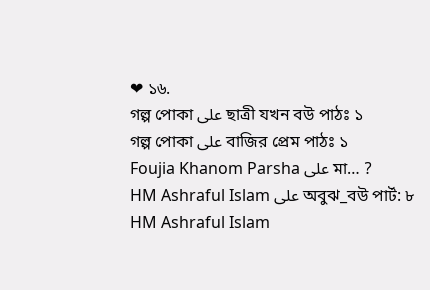❤ ১৬.
গল্প পোকা على ছাত্রী যখন বউ পাঠঃ ১
গল্প পোকা على বাজির প্রেম পাঠঃ ১
Foujia Khanom Parsha على মা… ?
HM Ashraful Islam على অবুঝ_বউ পার্ট: ৮
HM Ashraful Islam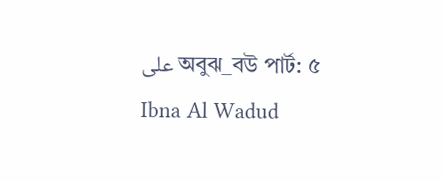على অবুঝ_বউ পার্ট: ৫
Ibna Al Wadud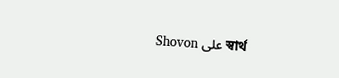Shovon على স্বার্থ